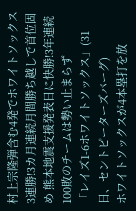村上宗隆弾含む4発でホワイトソックス3連勝!3カ月連続月間勝ち越しで首位固め 熊本地震支援発表日に快勝!3年連続100敗のチームは勢い止まらず
「レイズ1-6ホワイトソックス」(31日、セントピーターズバーグ)
ホワイトソックスが4本塁打を放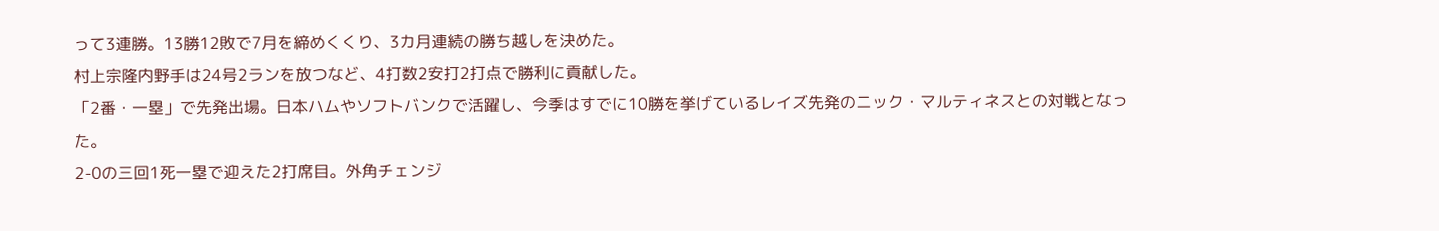って3連勝。13勝12敗で7月を締めくくり、3カ月連続の勝ち越しを決めた。
村上宗隆内野手は24号2ランを放つなど、4打数2安打2打点で勝利に貢献した。
「2番・一塁」で先発出場。日本ハムやソフトバンクで活躍し、今季はすでに10勝を挙げているレイズ先発のニック・マルティネスとの対戦となった。
2-0の三回1死一塁で迎えた2打席目。外角チェンジ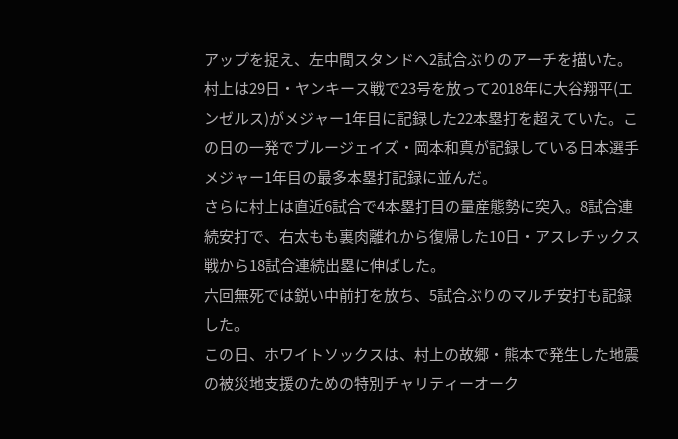アップを捉え、左中間スタンドへ2試合ぶりのアーチを描いた。 村上は29日・ヤンキース戦で23号を放って2018年に大谷翔平(エンゼルス)がメジャー1年目に記録した22本塁打を超えていた。この日の一発でブルージェイズ・岡本和真が記録している日本選手メジャー1年目の最多本塁打記録に並んだ。
さらに村上は直近6試合で4本塁打目の量産態勢に突入。8試合連続安打で、右太もも裏肉離れから復帰した10日・アスレチックス戦から18試合連続出塁に伸ばした。
六回無死では鋭い中前打を放ち、5試合ぶりのマルチ安打も記録した。
この日、ホワイトソックスは、村上の故郷・熊本で発生した地震の被災地支援のための特別チャリティーオーク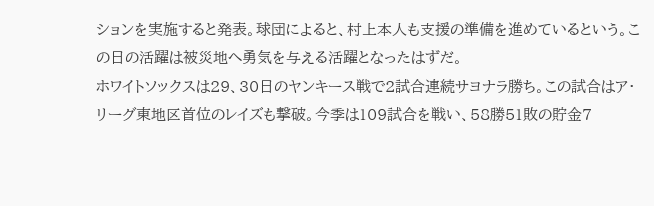ションを実施すると発表。球団によると、村上本人も支援の準備を進めているという。この日の活躍は被災地へ勇気を与える活躍となったはずだ。
ホワイトソックスは29、30日のヤンキース戦で2試合連続サヨナラ勝ち。この試合はア・リーグ東地区首位のレイズも撃破。今季は109試合を戦い、58勝51敗の貯金7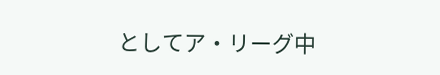としてア・リーグ中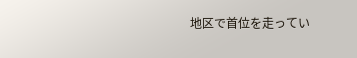地区で首位を走ってい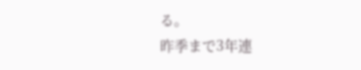る。
昨季まで3年連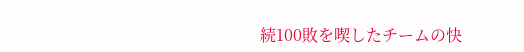続100敗を喫したチームの快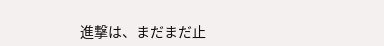進撃は、まだまだ止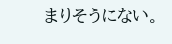まりそうにない。